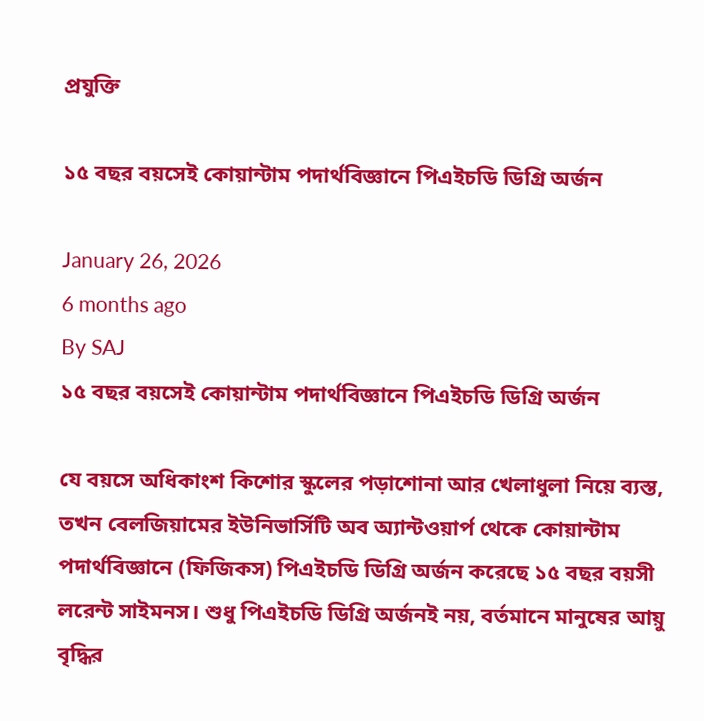প্রযুক্তি

১৫ বছর বয়সেই কোয়ান্টাম পদার্থবিজ্ঞানে পিএইচডি ডিগ্রি অর্জন

January 26, 2026
6 months ago
By SAJ
১৫ বছর বয়সেই কোয়ান্টাম পদার্থবিজ্ঞানে পিএইচডি ডিগ্রি অর্জন

যে বয়সে অধিকাংশ কিশোর স্কুলের পড়াশোনা আর খেলাধুলা নিয়ে ব্যস্ত, তখন বেলজিয়ামের ইউনিভার্সিটি অব অ্যান্টওয়ার্প থেকে কোয়ান্টাম পদার্থবিজ্ঞানে (ফিজিকস) পিএইচডি ডিগ্রি অর্জন করেছে ১৫ বছর বয়সী লরেন্ট সাইমনস। শুধু পিএইচডি ডিগ্রি অর্জনই নয়, বর্তমানে মানুষের আয়ু বৃদ্ধির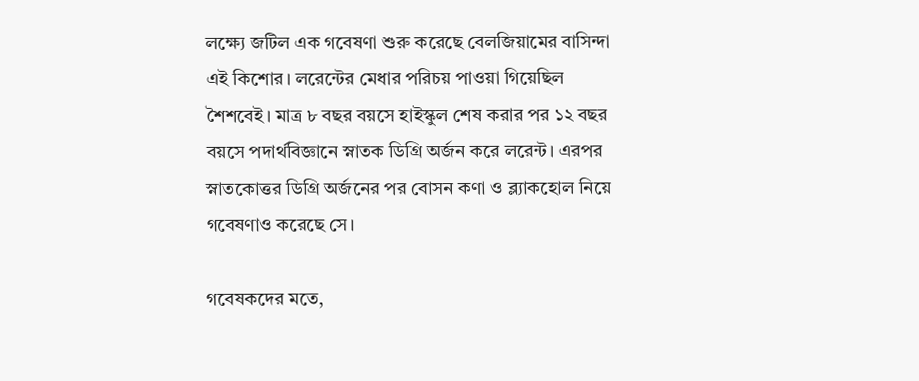লক্ষ্যে জটিল এক গবেষণা শুরু করেছে বেলজিয়ামের বাসিন্দা এই কিশোর। লরেন্টের মেধার পরিচয় পাওয়া গিয়েছিল শৈশবেই। মাত্র ৮ বছর বয়সে হাইস্কুল শেষ করার পর ১২ বছর বয়সে পদার্থবিজ্ঞানে স্নাতক ডিগ্রি অর্জন করে লরেন্ট। এরপর স্নাতকোত্তর ডিগ্রি অর্জনের পর বোসন কণা ও ব্ল্যাকহোল নিয়ে গবেষণাও করেছে সে।

গবেষকদের মতে,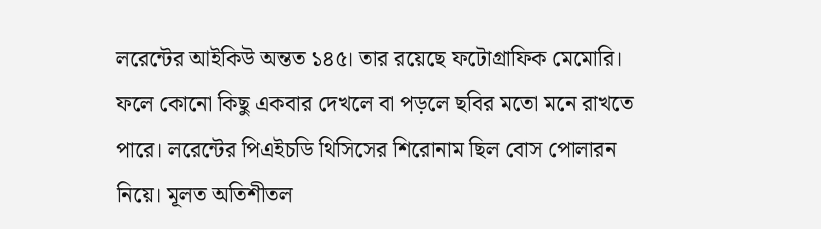লরেন্টের আইকিউ অন্তত ১৪৫। তার রয়েছে ফটোগ্রাফিক মেমোরি। ফলে কোনো কিছু একবার দেখলে বা পড়লে ছবির মতো মনে রাখতে পারে। লরেন্টের পিএইচডি থিসিসের শিরোনাম ছিল বোস পোলারন নিয়ে। মূলত অতিশীতল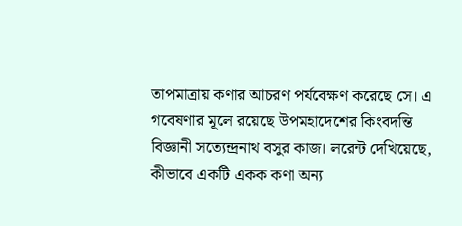তাপমাত্রায় কণার আচরণ পর্যবেক্ষণ করেছে সে। এ গবেষণার মূলে রয়েছে উপমহাদেশের কিংবদন্তি বিজ্ঞানী সত্যেন্দ্রনাথ বসুর কাজ। লরেন্ট দেখিয়েছে, কীভাবে একটি একক কণা অন্য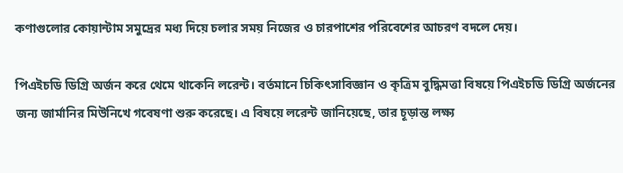কণাগুলোর কোয়ান্টাম সমুদ্রের মধ্য দিয়ে চলার সময় নিজের ও চারপাশের পরিবেশের আচরণ বদলে দেয়।

পিএইচডি ডিগ্রি অর্জন করে থেমে থাকেনি লরেন্ট। বর্তমানে চিকিৎসাবিজ্ঞান ও কৃত্রিম বুদ্ধিমত্তা বিষয়ে পিএইচডি ডিগ্রি অর্জনের জন্য জার্মানির মিউনিখে গবেষণা শুরু করেছে। এ বিষয়ে লরেন্ট জানিয়েছে, তার চূড়ান্ত লক্ষ্য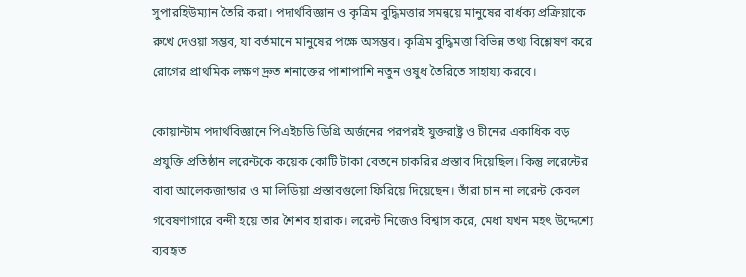সুপারহিউম্যান তৈরি করা। পদার্থবিজ্ঞান ও কৃত্রিম বুদ্ধিমত্তার সমন্বয়ে মানুষের বার্ধক্য প্রক্রিয়াকে রুখে দেওয়া সম্ভব, যা বর্তমানে মানুষের পক্ষে অসম্ভব। কৃত্রিম বুদ্ধিমত্তা বিভিন্ন তথ্য বিশ্লেষণ করে রোগের প্রাথমিক লক্ষণ দ্রুত শনাক্তের পাশাপাশি নতুন ওষুধ তৈরিতে সাহায্য করবে।

কোয়ান্টাম পদার্থবিজ্ঞানে পিএইচডি ডিগ্রি অর্জনের পরপরই যুক্তরাষ্ট্র ও চীনের একাধিক বড় প্রযুক্তি প্রতিষ্ঠান লরেন্টকে কয়েক কোটি টাকা বেতনে চাকরির প্রস্তাব দিয়েছিল। কিন্তু লরেন্টের বাবা আলেকজান্ডার ও মা লিডিয়া প্রস্তাবগুলো ফিরিয়ে দিয়েছেন। তাঁরা চান না লরেন্ট কেবল গবেষণাগারে বন্দী হয়ে তার শৈশব হারাক। লরেন্ট নিজেও বিশ্বাস করে, মেধা যখন মহৎ উদ্দেশ্যে ব্যবহৃত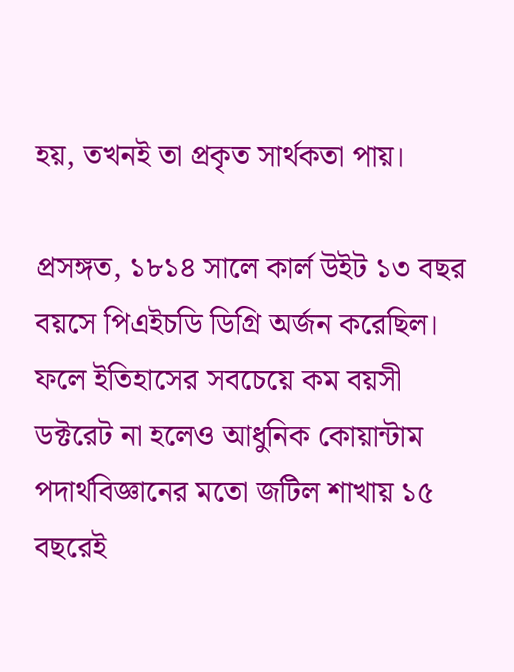হয়, তখনই তা প্রকৃত সার্থকতা পায়।

প্রসঙ্গত, ১৮১৪ সালে কার্ল উইট ১৩ বছর বয়সে পিএইচডি ডিগ্রি অর্জন করেছিল। ফলে ইতিহাসের সবচেয়ে কম বয়সী ডক্টরেট না হলেও আধুনিক কোয়ান্টাম পদার্থবিজ্ঞানের মতো জটিল শাখায় ১৫ বছরেই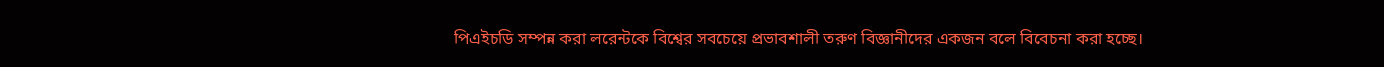পিএইচডি সম্পন্ন করা লরেন্টকে বিশ্বের সবচেয়ে প্রভাবশালী তরুণ বিজ্ঞানীদের একজন বলে বিবেচনা করা হচ্ছে।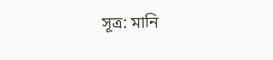সূত্র: মানি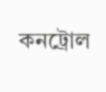কনট্রোল